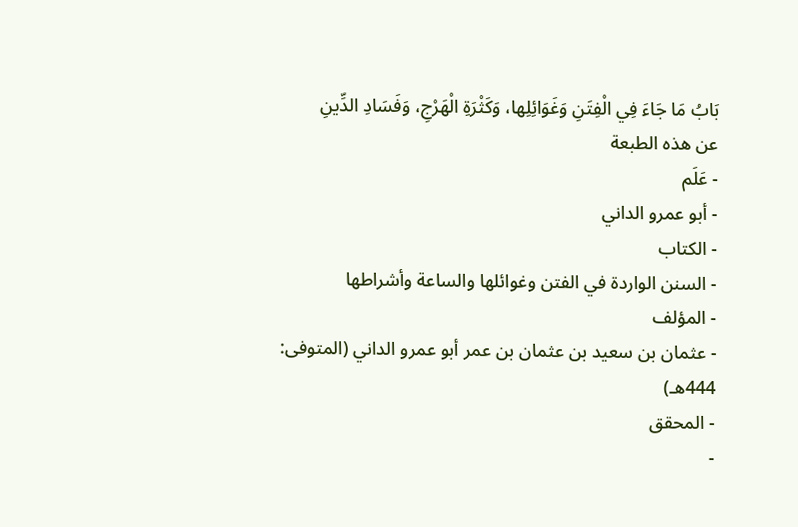بَابُ مَا جَاءَ فِي الْفِتَنِ وَغَوَائِلِها، وَكَثْرَةِ الْهَرْجِ، وَفَسَادِ الدِّينِ
عن هذه الطبعة
- عَلَم
- أبو عمرو الداني
- الكتاب
- السنن الواردة في الفتن وغوائلها والساعة وأشراطها
- المؤلف
- عثمان بن سعيد بن عثمان بن عمر أبو عمرو الداني (المتوفى: 444هـ)
- المحقق
-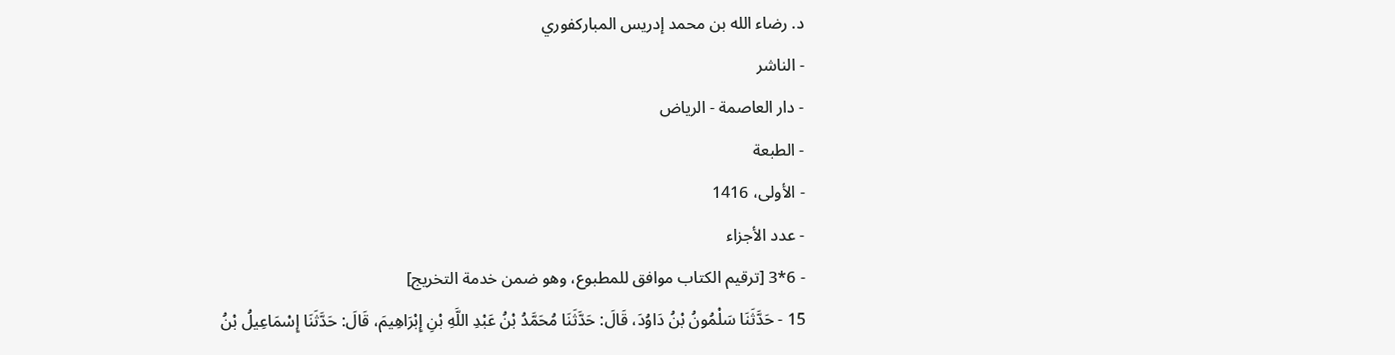د. رضاء الله بن محمد إدريس المباركفوري
- الناشر
- دار العاصمة - الرياض
- الطبعة
- الأولى، 1416
- عدد الأجزاء
- 6*3 [ترقيم الكتاب موافق للمطبوع، وهو ضمن خدمة التخريج]
15 - حَدَّثَنَا سَلْمُونُ بْنُ دَاوُدَ، قَالَ: حَدَّثَنَا مُحَمَّدُ بْنُ عَبْدِ اللَّهِ بْنِ إِبْرَاهِيمَ، قَالَ: حَدَّثَنَا إِسْمَاعِيلُ بْنُ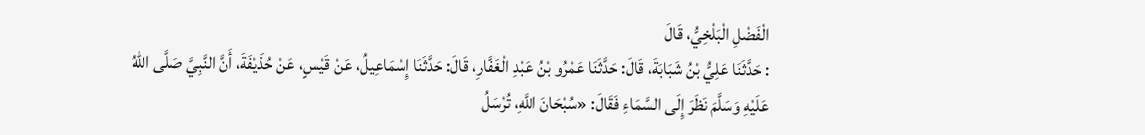الْفَضْلِ الْبَلْخِيُّ، قَالَ
: حَدَّثَنَا عَلِيُّ بْنُ شَبَابَةَ، قَالَ: حَدَّثَنَا عَمْرُو بْنُ عَبْدِ الْغَفَّارِ، قَالَ: حَدَّثَنَا إِسْمَاعِيلُ، عَنْ قَيْسٍ، عَنْ حُذَيْفَةَ، أَنَّ النَّبِيَّ صَلَّى اللهُ عَلَيْهِ وَسَلَّمَ نَظَرَ إِلَى السَّمَاءِ فَقَالَ: «سُبْحَانَ اللَّهِ، تُرْسَلُ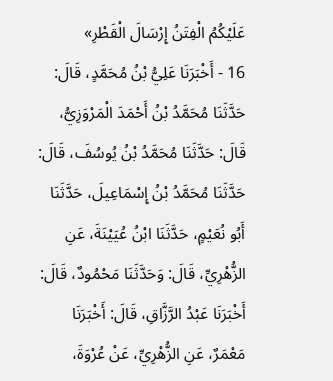عَلَيْكُمُ الْفِتَنُ إِرْسَالَ الْقَطْرِ»
16 - أَخْبَرَنَا عَلِيُّ بْنُ مُحَمَّدٍ، قَالَ: حَدَّثَنَا مُحَمَّدُ بْنُ أَحْمَدَ الْمَرْوَزِيُّ، قَالَ: حَدَّثَنَا مُحَمَّدُ بْنُ يُوسُفَ، قَالَ: حَدَّثَنَا مُحَمَّدُ بْنُ إِسْمَاعِيلَ، حَدَّثَنَا أَبُو نُعَيْمٍ، حَدَّثَنَا ابْنُ عُيَيْنَةَ، عَنِ الزُّهْرِيِّ، قَالَ: وَحَدَّثَنَا مَحْمُودٌ، قَالَ: أَخْبَرَنَا عَبْدُ الرَّزَّاقِ، قَالَ: أَخْبَرَنَا مَعْمَرٌ، عَنِ الزُّهْرِيِّ، عَنْ عُرْوَةَ،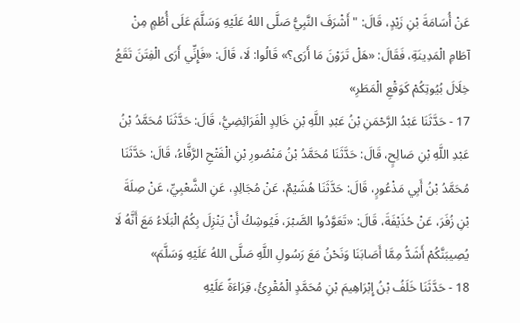عَنْ أُسَامَةَ بْنِ زَيْدٍ، قَالَ: " أَشْرَفَ النَّبِيُّ صَلَّى اللهُ عَلَيْهِ وَسَلَّمَ عَلَى أُطُمٍ مِنْ آطَامِ الْمَدِينَةِ، فَقَالَ: «هَلْ تَرَوْنَ مَا أَرَى؟» قَالُوا: لَا، قَالَ: «فَإِنِّي أَرَى الْفِتَنَ تَقَعُ خِلَالَ بُيُوتِكُمْ كَوَقْعِ الْمَطَرِ»
17 - حَدَّثَنَا عَبْدُ الرَّحْمَنِ بْنُ عَبْدِ اللَّهِ بْنِ خَالِدٍ الْفَرَائِضِيُّ، قَالَ: حَدَّثَنَا مُحَمَّدُ بْنُ عَبْدِ اللَّهِ بْنِ صَالِحٍ، قَالَ: حَدَّثَنَا مُحَمَّدُ بْنُ مَنْصُورِ بْنِ الْفَتْحِ الرَّفَّاءُ، قَالَ: حَدَّثَنَا مُحَمَّدُ بْنُ أَبِي مَذْعُورٍ، قَالَ: حَدَّثَنَا هُشَيْمٌ، عَنْ مُجَالِدٍ، عَنِ الشَّعْبِيِّ، عَنْ صِلَةَ بْنِ زُفَرَ، عَنْ حُذَيْفَةَ، قَالَ: «تَعَوَّدُوا الصَّبْرَ، فَيُوشِكُ أَنْ يَنْزِلَ بِكُمُ الْبَلَاءُ مَعَ أَنَّهُ لَا يُصِيبَنَّكُمْ أَشَدُّ مِمَّا أَصَابَنَا وَنَحْنُ مَعَ رَسُولِ اللَّهِ صَلَّى اللهُ عَلَيْهِ وَسَلَّمَ»
18 - حَدَّثَنَا خَلَفُ بْنُ إِبْرَاهِيمَ بْنِ مُحَمَّدٍ الْمُقْرِئُ، قِرَاءَةً عَلَيْهِ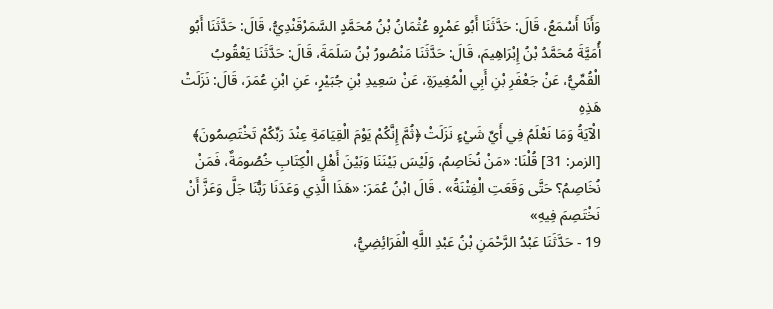وَأَنَا أَسْمَعُ، قَالَ: حَدَّثَنَا أَبُو عَمْرٍو عُثْمَانُ بْنُ مُحَمَّدٍ السَّمَرْقَنْدِيُّ، قَالَ: حَدَّثَنَا أَبُو أُمَيَّةَ مُحَمَّدُ بْنُ إِبْرَاهِيمَ، قَالَ: حَدَّثَنَا مَنْصُورُ بْنُ سَلَمَةَ، قَالَ: حَدَّثَنَا يَعْقُوبُ الْقُمِّيُّ، عَنْ جَعْفَرِ بْنِ أَبِي الْمُغِيرَةِ، عَنْ سَعِيدِ بْنِ جُبَيْرٍ، عَنِ ابْنِ عُمَرَ، قَالَ: نَزَلَتْ هَذِهِ
الْآيَةُ وَمَا نَعْلَمُ فِي أَيِّ شَيْءٍ نَزَلَتْ ﴿ثُمَّ إِنَّكُمْ يَوْمَ الْقِيَامَةِ عِنْدَ رَبِّكُمْ تَخْتَصِمُونَ﴾ [الزمر: 31] قُلْنَا: «مَنْ نُخَاصِمُ، وَلَيْسَ بَيْنَنَا وَبَيْنَ أَهْلِ الْكِتَابِ خُصُومَةٌ، فَمَنْ نُخَاصِمُ؟ حَتَّى وَقَعَتِ الْفِتْنَةُ» . قَالَ ابْنُ عُمَرَ: «هَذَا الَّذِي وَعَدَنَا رَبُّنَا جَلَّ وَعَزَّ أَنْ نَخْتَصِمَ فِيهِ»
19 - حَدَّثَنَا عَبْدُ الرَّحْمَنِ بْنُ عَبْدِ اللَّهِ الْفَرَائِضِيُّ،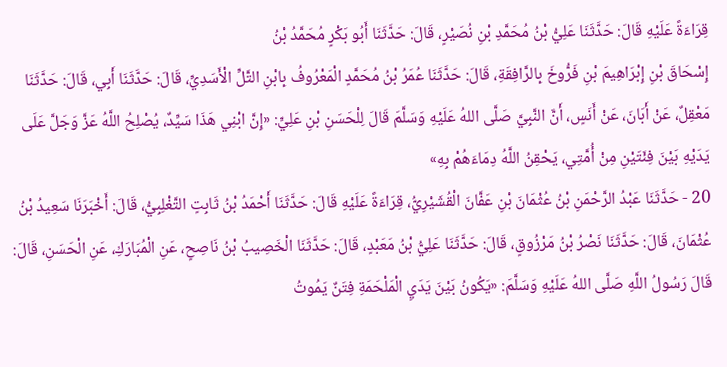قِرَاءَةً عَلَيْهِ قَالَ: حَدَّثَنَا عَلِيُّ بْنُ مُحَمَّدِ بْنِ نُصَيْرٍ، قَالَ: حَدَّثَنَا أَبُو بَكْرٍ مُحَمَّدُ بْنُ
إِسْحَاقَ بْنِ إِبْرَاهِيمَ بْنِ فَرُّوخَ بِالرَّافِقَةِ، قَالَ: حَدَّثَنَا عُمَرُ بْنُ مُحَمَّدٍ الْمَعْرُوفُ بِابْنِ التَّلِّ الْأَسَدِيِّ، قَالَ: حَدَّثَنَا أَبِي، قَالَ: حَدَّثَنَا مَعْقِلٌ، عَنْ أَبَانَ، عَنْ أَنَسٍ، أَنَّ النَّبِيَّ صَلَّى اللهُ عَلَيْهِ وَسَلَّمَ قَالَ لِلْحَسَنِ بْنِ عَلِيٍّ: «إِنَّ ابْنِي هَذَا سَيِّدٌ، يُصْلِحُ اللَّهُ عَزَّ وَجَلَّ عَلَى يَدَيْهِ بَيْنَ فِئَتَيْنِ مِنْ أُمَّتِي، يَحْقِنُ اللَّهُ دِمَاءَهُمْ بِهِ»
20 - حَدَّثَنَا عَبْدُ الرَّحْمَنِ بْنُ عُثْمَانَ بْنِ عَفَّانَ الْقُشَيْرِيُّ، قِرَاءَةً عَلَيْهِ قَالَ: حَدَّثَنَا أَحْمَدُ بْنُ ثَابِتٍ التَّغْلِبِيُّ، قَالَ: أَخْبَرَنَا سَعِيدُ بْنُ عُثْمَانَ، قَالَ: حَدَّثَنَا نَصْرُ بْنُ مَرْزُوقٍ، قَالَ: حَدَّثَنَا عَلِيُّ بْنُ مَعَبْدٍ، قَالَ: حَدَّثَنَا الْخَصِيبُ بْنُ نَاصِحٍ، عَنِ الْمُبَارَكِ، عَنِ الْحَسَنِ، قَالَ: قَالَ رَسُولُ اللَّهِ صَلَّى اللهُ عَلَيْهِ وَسَلَّمَ: «يَكُونُ بَيْنَ يَدَيِ الْمَلْحَمَةِ فِتَنٌ يَمُوتُ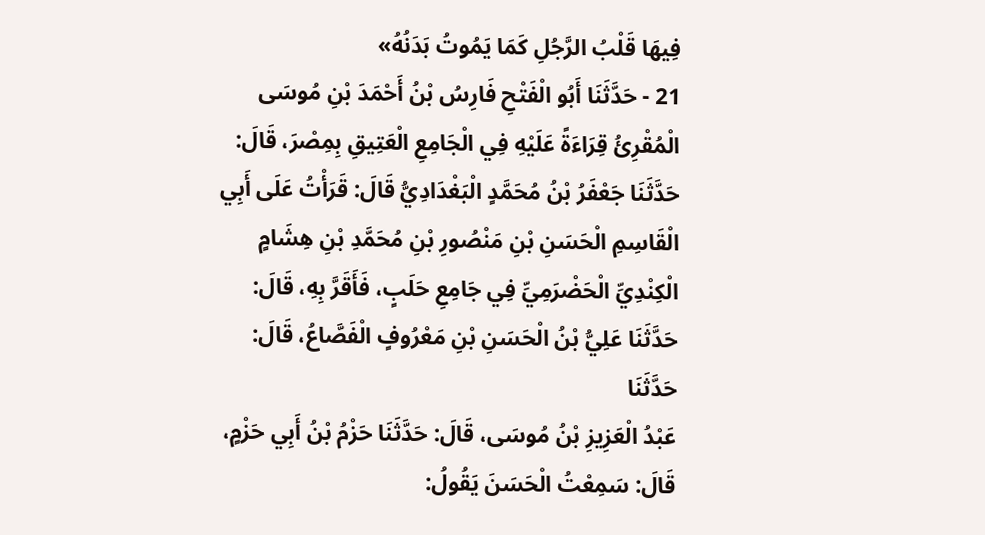فِيهَا قَلْبُ الرَّجُلِ كَمَا يَمُوتُ بَدَنُهُ»
21 - حَدَّثَنَا أَبُو الْفَتْحِ فَارِسُ بْنُ أَحْمَدَ بْنِ مُوسَى الْمُقْرِئُ قِرَاءَةً عَلَيْهِ فِي الْجَامِعِ الْعَتِيقِ بِمِصْرَ، قَالَ: حَدَّثَنَا جَعْفَرُ بْنُ مُحَمَّدٍ الْبَغْدَادِيُّ قَالَ: قَرَأْتُ عَلَى أَبِي الْقَاسِمِ الْحَسَنِ بْنِ مَنْصُورِ بْنِ مُحَمَّدِ بْنِ هِشَامٍ الْكِنْدِيِّ الْحَضْرَمِيِّ فِي جَامِعِ حَلَبٍ، فَأَقَرَّ بِهِ، قَالَ: حَدَّثَنَا عَلِيُّ بْنُ الْحَسَنِ بْنِ مَعْرُوفٍ الْفَصَّاعُ، قَالَ: حَدَّثَنَا
عَبْدُ الْعَزِيزِ بْنُ مُوسَى، قَالَ: حَدَّثَنَا حَزْمُ بْنُ أَبِي حَزْمٍ، قَالَ: سَمِعْتُ الْحَسَنَ يَقُولُ: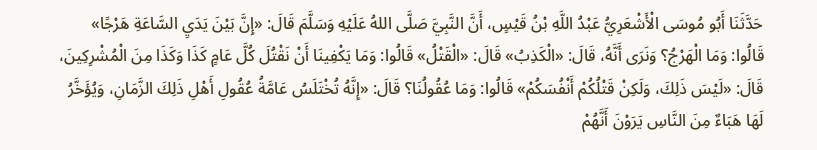حَدَّثَنَا أَبُو مُوسَى الْأَشْعَرِيُّ عَبْدُ اللَّهِ بْنُ قَيْسٍ، أَنَّ النَّبِيَّ صَلَّى اللهُ عَلَيْهِ وَسَلَّمَ قَالَ: «إِنَّ بَيْنَ يَدَيِ السَّاعَةِ هَرْجًا» قَالُوا: وَمَا الْهَرْجُ؟ وَنَرَى أَنَّهُ، قَالَ: «الْكَذِبُ» قَالَ: «الْقَتْلُ» قَالُوا: وَمَا يَكْفِينَا أَنْ نَقْتُلَ كُلَّ عَامٍ كَذَا وَكَذَا مِنَ الْمُشْرِكِينَ، قَالَ: «لَيْسَ ذَلِكَ، وَلَكِنْ قَتْلُكُمْ أَنْفُسَكُمْ» قَالُوا: وَمَا عُقُولُنَا؟ قَالَ: «إِنَّهُ تُخْتَلَسُ عَامَّةُ عُقُولِ أَهْلِ ذَلِكَ الزَّمَانِ، وَيُؤَخَّرُ لَهَا هَبَاءٌ مِنَ النَّاسِ يَرَوْنَ أَنَّهُمْ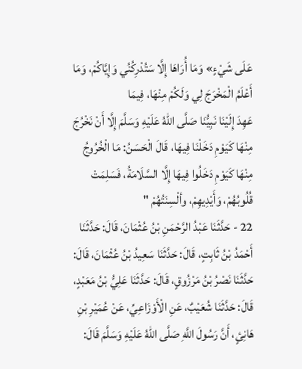عَلَى شَيْءٍ» وَمَا أُرَاهَا إِلَّا سَتُدْرِكُنُي وَإِيَّاكُمْ، وَمَا أَعْلَمُ الْمَخْرَجَ لِي وَلَكُمْ مِنْهَا، فِيمَا
عَهِدَ إِلَيْنَا نَبِيُّنَا صَلَّى اللهُ عَلَيْهِ وَسَلَّمَ إِلَّا أَنْ نَخْرُجَ مِنْهَا كَيَوْمِ دَخَلْنَا فِيهَا، قَالَ الْحَسَنُ: مَا الْخُرُوجُ مِنْهَا كَيَوْمِ دَخَلُوا فِيهَا إِلَّا السَّلَامَةُ، فَسَلِمَتْ قُلُوبُهُمْ، وَأَيْدِيهِمْ، وألْسِنَتُهُمْ "
22 - حَدَّثَنَا عَبْدُ الرَّحْمَنِ بْنُ عُثْمَانَ، قَالَ: حَدَّثَنَا أَحْمَدُ بْنُ ثَابِتٍ، قَالَ: حَدَّثَنَا سَعِيدُ بْنُ عُثْمَانَ، قَالَ: حَدَّثَنَا نَصْرُ بْنُ مَرْزُوقٍ، قَالَ: حَدَّثَنَا عَلِيُّ بْنُ مَعَبْدٍ، قَالَ: حَدَّثَنَا شُعَيْبٌ، عَنِ الْأَوْزَاعِيِّ، عَنْ عُمَيْرِ بْنِ هَانِئٍ، أَنَّ رَسُولَ اللَّهِ صَلَّى اللهُ عَلَيْهِ وَسَلَّمَ قَالَ: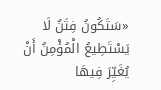«سَتَكُونُ فِتَنٌ لَا يَسْتَطِيعُ الْمُؤْمِنُ أَنْ يُغَيِّرَ فِيهَا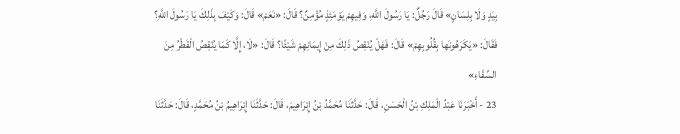بِيَدٍ وَلَا بِلِسَانٍ» قَالَ رَجُلٌ: يَا رَسُولَ اللَّهِ، وَفِيهِمْ يَوْمَئِذٍ مُؤْمِنٌ؟ قَالَ: «نَعَمْ» قَالَ: وَكَيْفَ بِذَلِكَ يَا رَسُولَ اللَّهِ؟ فَقَالَ: «يَكَرَهُونَها بِقُلُوبِهِمْ» قَالَ: فَهَلْ يُنْقِصُ ذَلِكَ مِنْ إِيمَانِهِمْ شَيْئًا؟ قَالَ: «لَا، إِلَّا كَمَا يُنْقِصُ الْقَطْرُ مِنَ السِّقَاءِ»
23 - أَخْبَرَنَا عَبْدُ الْمَلِكِ بْنُ الْحَسَنِ، قَالَ: حَدَّثَنَا مُحَمَّدُ بْنُ إِبْرَاهِيمَ، قَالَ: حَدَّثَنَا إِبْرَاهِيمُ بْنُ مُحَمَّدٍ، قَالَ: حَدَّثَنَا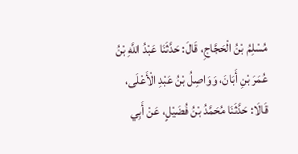مُسْلِمُ بْنُ الْحَجَّاجِ، قَالَ: حَدَّثَنَا عَبْدُ اللَّهِ بْنُ عُمَرَ بْنِ أَبَانَ، وَوَاصِلُ بْنُ عَبْدِ الْأَعْلَى، قَالَا: حَدَّثَنَا مُحَمَّدُ بْنُ فُضَيْلٍ، عَنْ أَبِي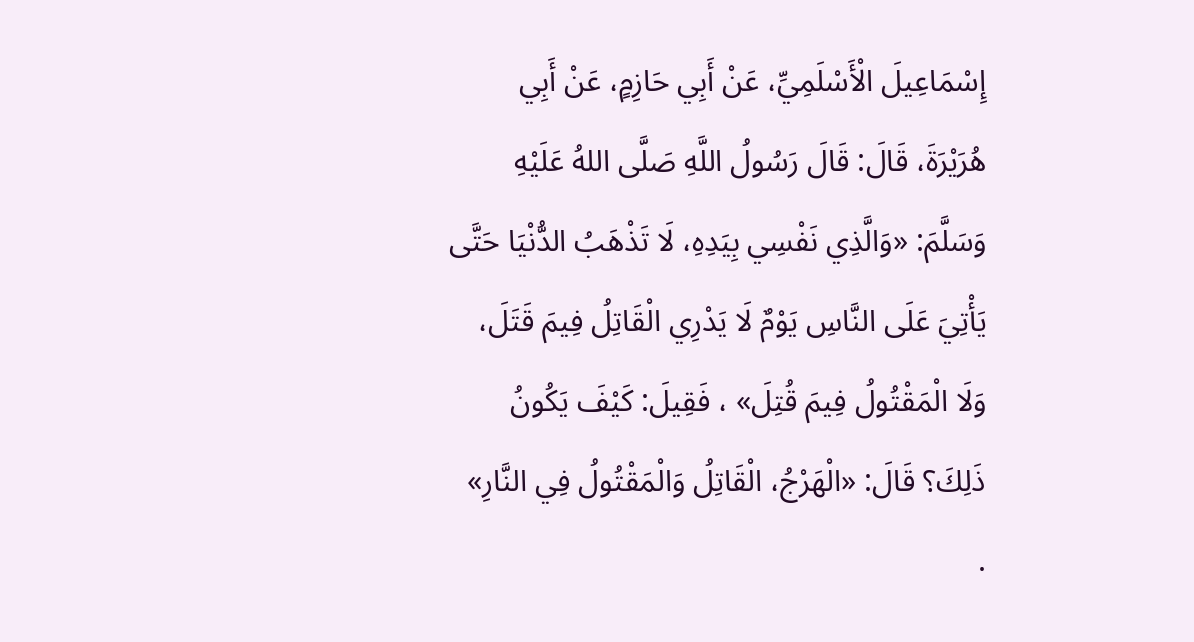إِسْمَاعِيلَ الْأَسْلَمِيِّ، عَنْ أَبِي حَازِمٍ، عَنْ أَبِي هُرَيْرَةَ، قَالَ: قَالَ رَسُولُ اللَّهِ صَلَّى اللهُ عَلَيْهِ وَسَلَّمَ: «وَالَّذِي نَفْسِي بِيَدِهِ، لَا تَذْهَبُ الدُّنْيَا حَتَّى يَأْتِيَ عَلَى النَّاسِ يَوْمٌ لَا يَدْرِي الْقَاتِلُ فِيمَ قَتَلَ، وَلَا الْمَقْتُولُ فِيمَ قُتِلَ» ، فَقِيلَ: كَيْفَ يَكُونُ ذَلِكَ؟ قَالَ: «الْهَرْجُ، الْقَاتِلُ وَالْمَقْتُولُ فِي النَّارِ»
.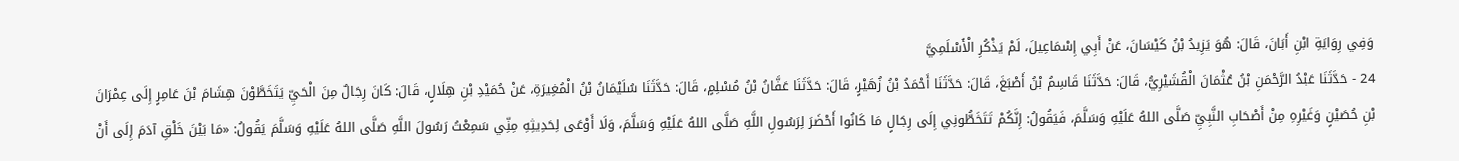وَفِي رِوَايَةِ ابْنِ أَبَانَ، قَالَ: هُوَ يَزِيدُ بْنُ كَيْسَانَ، عَنْ أَبِي إِسْمَاعِيلَ، لَمْ يَذْكُرِ الْأَسْلَمِيَّ
24 - حَدَّثَنَا عَبْدُ الرَّحْمَنِ بْنُ عُثْمَانَ الْقُشَيْرِيُّ، قَالَ: حَدَّثَنَا قَاسِمُ بْنُ أَصْبَغَ، قَالَ: حَدَّثَنَا أَحْمَدُ بْنُ زُهَيْرٍ، قَالَ: حَدَّثَنَا عَفَّانُ بْنُ مُسْلِمٍ، قَالَ: حَدَّثَنَا سُلَيْمَانُ بْنُ الْمُغِيرَةِ، عَنْ حُمَيْدِ بْنِ هِلَالٍ، قَالَ: كَانَ رِجَالٌ مِنَ الْحَيِّ يَتَخَطَّوْنَ هِشَامَ بْنَ عَامِرٍ إِلَى عِمْرَانَ بْنِ حُصَيْنٍ وَغَيْرِهِ مِنْ أَصْحَابِ النَّبِيِّ صَلَّى اللهُ عَلَيْهِ وَسَلَّمَ، فَيَقُولُ: إِنَّكُمْ تَتَخَطُّونِي إِلَى رِجَالٍ مَا كَانُوا أَحْضَرَ لِرَسُولِ اللَّهِ صَلَّى اللهُ عَلَيْهِ وَسَلَّمَ، وَلَا أَوْعَى لِحَدِيثِهِ مِنِّي سَمِعْتُ رَسُولَ اللَّهِ صَلَّى اللهُ عَلَيْهِ وَسَلَّمَ يَقُولُ: «مَا بَيْنَ خَلْقِ آدَمَ إِلَى أَنْ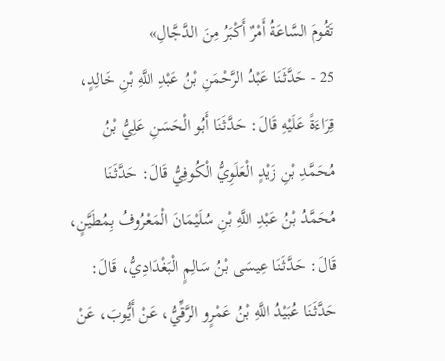تَقُومَ السَّاعَةُ أَمْرٌ أَكْبَرُ مِنَ الدَّجَّالِ»
25 - حَدَّثَنَا عَبْدُ الرَّحْمَنِ بْنُ عَبْدِ اللَّهِ بْنِ خَالِدٍ، قِرَاءَةً عَلَيْهِ قَالَ: حَدَّثَنَا أَبُو الْحَسَنِ عَلِيُّ بْنُ مُحَمَّدِ بْنِ زَيْدٍ الْعَلَوِيُّ الْكُوفِيُّ قَالَ: حَدَّثَنَا مُحَمَّدُ بْنُ عَبْدِ اللَّهِ بْنِ سُلَيْمَانَ الْمَعْرُوفُ بِمُطَيَّنٍ، قَالَ: حَدَّثَنَا عِيسَى بْنُ سَالِمٍ الْبَغْدَادِيُّ، قَالَ: حَدَّثَنَا عُبَيْدُ اللَّهِ بْنُ عَمْرٍو الرَّقِّيُّ، عَنْ أَيُّوبَ، عَنْ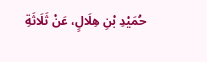حُمَيْدِ بْنِ هِلَالٍ، عَنْ ثَلَاثَةِ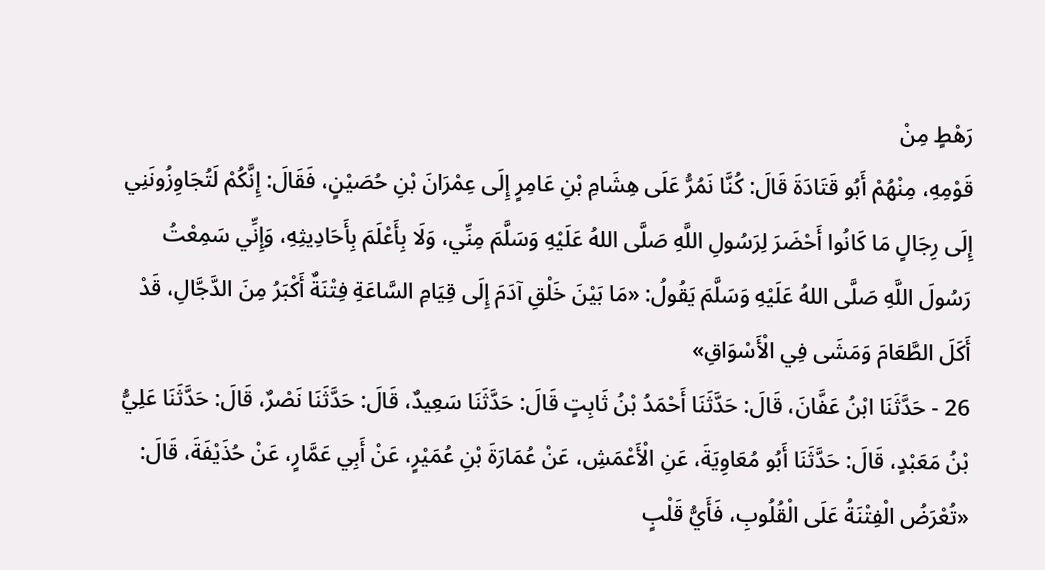رَهْطٍ مِنْ
قَوْمِهِ، مِنْهُمْ أَبُو قَتَادَةَ قَالَ: كُنَّا نَمُرُّ عَلَى هِشَامِ بْنِ عَامِرٍ إِلَى عِمْرَانَ بْنِ حُصَيْنٍ، فَقَالَ: إِنَّكُمْ لَتُجَاوِزُونَنِي إِلَى رِجَالٍ مَا كَانُوا أَحْضَرَ لِرَسُولِ اللَّهِ صَلَّى اللهُ عَلَيْهِ وَسَلَّمَ مِنِّي، وَلَا بِأَعْلَمَ بِأَحَادِيثِهِ، وَإِنِّي سَمِعْتُ رَسُولَ اللَّهِ صَلَّى اللهُ عَلَيْهِ وَسَلَّمَ يَقُولُ: «مَا بَيْنَ خَلْقِ آدَمَ إِلَى قِيَامِ السَّاعَةِ فِتْنَةٌ أَكْبَرُ مِنَ الدَّجَّالِ، قَدْ أَكَلَ الطَّعَامَ وَمَشَى فِي الْأَسْوَاقِ»
26 - حَدَّثَنَا ابْنُ عَفَّانَ، قَالَ: حَدَّثَنَا أَحْمَدُ بْنُ ثَابِتٍ قَالَ: حَدَّثَنَا سَعِيدٌ، قَالَ: حَدَّثَنَا نَصْرٌ، قَالَ: حَدَّثَنَا عَلِيُّ بْنُ مَعَبْدٍ، قَالَ: حَدَّثَنَا أَبُو مُعَاوِيَةَ، عَنِ الْأَعْمَشِ، عَنْ عُمَارَةَ بْنِ عُمَيْرٍ، عَنْ أَبِي عَمَّارٍ، عَنْ حُذَيْفَةَ، قَالَ: «تُعْرَضُ الْفِتْنَةُ عَلَى الْقُلُوبِ، فَأَيُّ قَلْبٍ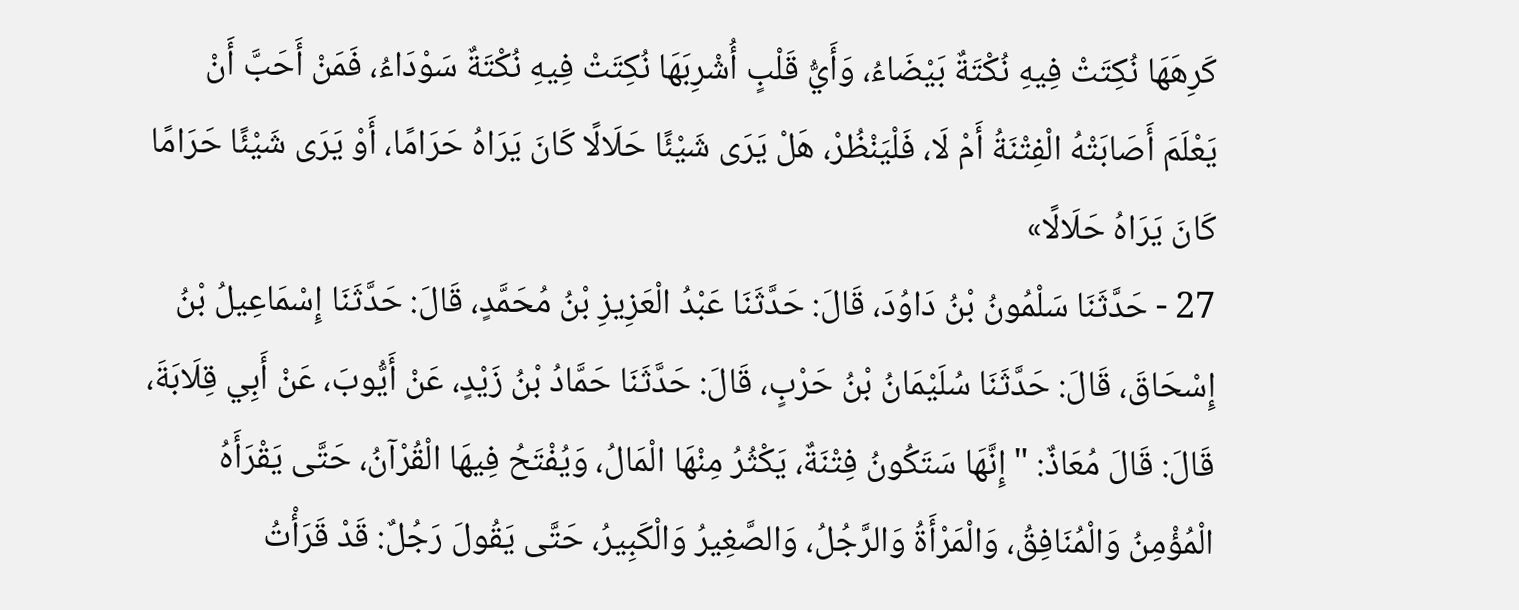كَرِهَهَا نُكِتَتْ فِيهِ نُكْتَةٌ بَيْضَاءُ، وَأَيُّ قَلْبٍ أُشْرِبَهَا نُكِتَتْ فِيهِ نُكْتَةٌ سَوْدَاءُ، فَمَنْ أَحَبَّ أَنْ يَعْلَمَ أَصَابَتْهُ الْفِتْنَةُ أَمْ لَا، فَلْيَنْظُرْ، هَلْ يَرَى شَيْئًا حَلَالًا كَانَ يَرَاهُ حَرَامًا، أَوْ يَرَى شَيْئًا حَرَامًا كَانَ يَرَاهُ حَلَالًا»
27 - حَدَّثَنَا سَلْمُونُ بْنُ دَاوُدَ، قَالَ: حَدَّثَنَا عَبْدُ الْعَزِيزِ بْنُ مُحَمَّدٍ، قَالَ: حَدَّثَنَا إِسْمَاعِيلُ بْنُ إِسْحَاقَ، قَالَ: حَدَّثَنَا سُلَيْمَانُ بْنُ حَرْبٍ، قَالَ: حَدَّثَنَا حَمَّادُ بْنُ زَيْدٍ، عَنْ أَيُّوبَ، عَنْ أَبِي قِلَابَةَ، قَالَ: قَالَ مُعَاذٌ: " إِنَّهَا سَتَكُونُ فِتْنَةٌ، يَكْثُرُ مِنْهَا الْمَالُ، وَيُفْتَحُ فِيهَا الْقُرْآنُ، حَتَّى يَقْرَأَهُ الْمُؤْمِنُ وَالْمُنَافِقُ، وَالْمَرْأَةُ وَالرَّجُلُ، وَالصَّغِيرُ وَالْكَبِيرُ، حَتَّى يَقُولَ رَجُلٌ: قَدْ قَرَأْتُ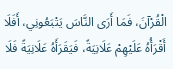الْقُرْآنَ، فَمَا أَرَى النَّاسَ يَتْبَعُونِي، أَفَلَا أَقْرَأُهُ عَلَيْهِمْ عَلَانِيَةً، فَيَقَرَأَهُ عَلَانِيَةً فَلَا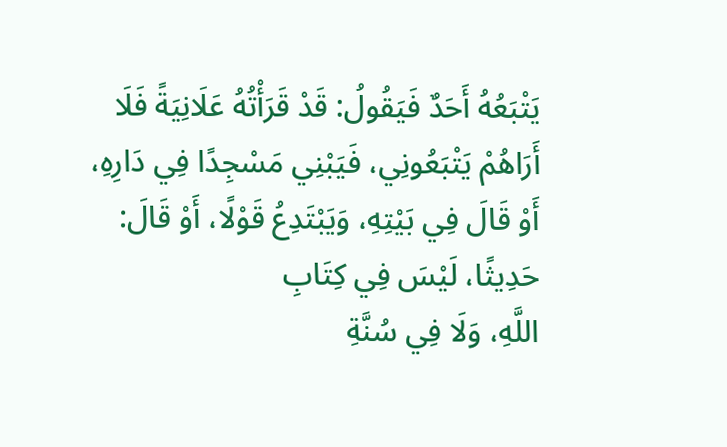يَتْبَعُهُ أَحَدٌ فَيَقُولُ: قَدْ قَرَأْتُهُ عَلَانِيَةً فَلَا أَرَاهُمْ يَتْبَعُونِي، فَيَبْنِي مَسْجِدًا فِي دَارِهِ، أَوْ قَالَ فِي بَيْتِهِ، وَيَبْتَدِعُ قَوْلًا، أَوْ قَالَ: حَدِيثًا، لَيْسَ فِي كِتَابِ
اللَّهِ، وَلَا فِي سُنَّةِ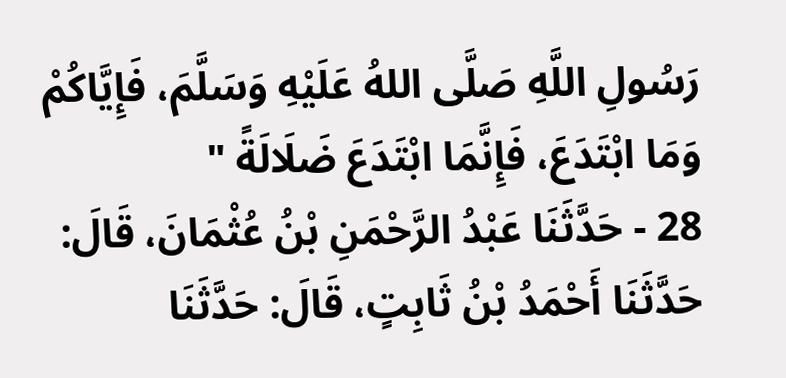رَسُولِ اللَّهِ صَلَّى اللهُ عَلَيْهِ وَسَلَّمَ، فَإِيَّاكُمْ وَمَا ابْتَدَعَ، فَإِنَّمَا ابْتَدَعَ ضَلَالَةً "
28 - حَدَّثَنَا عَبْدُ الرَّحْمَنِ بْنُ عُثْمَانَ، قَالَ: حَدَّثَنَا أَحْمَدُ بْنُ ثَابِتٍ، قَالَ: حَدَّثَنَا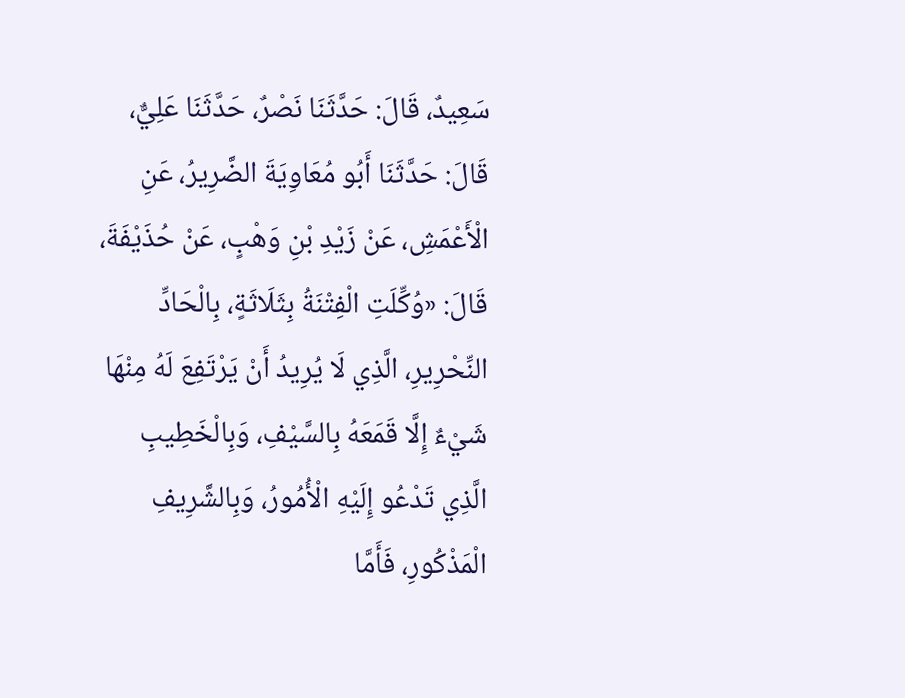سَعِيدٌ، قَالَ: حَدَّثَنَا نَصْرٌ، حَدَّثَنَا عَلِيٌّ، قَالَ: حَدَّثَنَا أَبُو مُعَاوِيَةَ الضَّرِيرُ، عَنِ الْأَعْمَشِ، عَنْ زَيْدِ بْنِ وَهْبٍ، عَنْ حُذَيْفَةَ، قَالَ: «وُكِّلَتِ الْفِتْنَةُ بِثَلَاثَةٍ، بِالْحَادِّ النِّحْرِيرِ، الَّذِي لَا يُرِيدُ أَنْ يَرْتَفِعَ لَهُ مِنْهَا شَيْءٌ إِلَّا قَمَعَهُ بِالسَّيْفِ، وَبِالْخَطِيبِ الَّذِي تَدْعُو إِلَيْهِ الْأُمُورُ، وَبِالشَّرِيفِ الْمَذْكُورِ، فَأَمَّا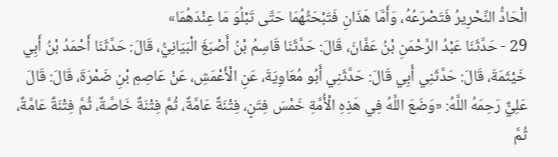الْحَادُّ النِّحْرِيرُ فَتَصْرَعُهُ، وَأَمَّا هَذَانِ فَتَبْحَثُهُمَا حَتَّى تَبْلُوَ مَا عِنْدَهُمَا»
29 - حَدَّثَنَا عَبْدُ الرَّحْمَنِ بْنُ عَفَّانَ، قَالَ: حَدَّثَنَا قَاسِمُ بْنُ أَصْبَغَ الْبَيَانِيُّ، قَالَ: حَدَّثَنَا أَحْمَدُ بْنُ أَبِي خَيْثَمَةَ، قَالَ: حَدَّثَنِي أَبِي قَالَ: حَدَّثَنِي أَبُو مُعَاوِيَةَ، عَنِ الْأَعْمَشِ، عَنْ عَاصِمِ بْنِ ضَمْرَةَ، قَالَ: قَالَ عَلِيٌّ رَحِمَهُ اللَّهُ: «وَضَعَ اللَّهُ فِي هَذِهِ الْأُمَّةِ خَمْسَ فِتَنٍ، فِتْنَةٌ عَامَّةٌ، ثُمَّ فِتْنَةٌ خَاصَّةٌ، ثُمَّ فِتْنَةٌ عَامَّةٌ، ثُمَّ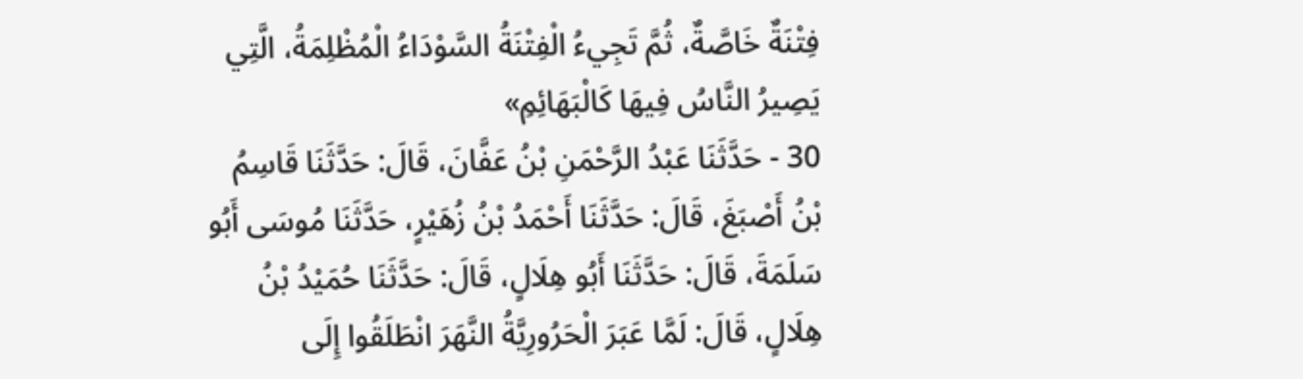فِتْنَةٌ خَاصَّةٌ، ثُمَّ تَجِيءُ الْفِتْنَةُ السَّوْدَاءُ الْمُظْلِمَةُ، الَّتِي يَصِيرُ النَّاسُ فِيهَا كَالْبَهَائِمِ»
30 - حَدَّثَنَا عَبْدُ الرَّحْمَنِ بْنُ عَفَّانَ، قَالَ: حَدَّثَنَا قَاسِمُ بْنُ أَصْبَغَ، قَالَ: حَدَّثَنَا أَحْمَدُ بْنُ زُهَيْرٍ، حَدَّثَنَا مُوسَى أَبُو سَلَمَةَ، قَالَ: حَدَّثَنَا أَبُو هِلَالٍ، قَالَ: حَدَّثَنَا حُمَيْدُ بْنُ هِلَالٍ، قَالَ: لَمَّا عَبَرَ الْحَرُورِيَّةُ النَّهَرَ انْطَلَقُوا إِلَى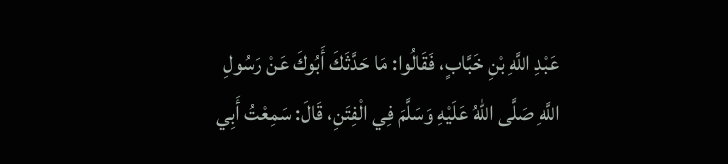عَبْدِ اللَّهِ بْنِ خَبَّابٍ، فَقَالُوا: مَا حَدَّثَكَ أَبُوكَ عَنْ رَسُولِ اللَّهِ صَلَّى اللهُ عَلَيْهِ وَسَلَّمَ فِي الْفِتَنِ، قَالَ: سَمِعْتُ أَبِي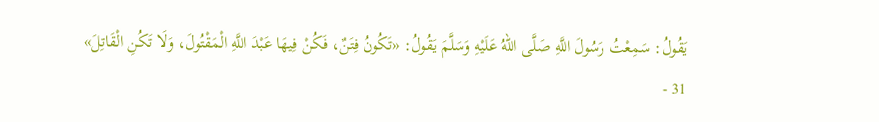يَقُولُ: سَمِعْتُ رَسُولَ اللَّهِ صَلَّى اللهُ عَلَيْهِ وَسَلَّمَ يَقُولُ: «تَكُونُ فِتَنٌ، فَكُنْ فِيهَا عَبْدَ اللَّهِ الْمَقْتُولَ، وَلَا تَكُنِ الْقَاتِلَ»
31 -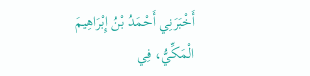أَخْبَرَنِي أَحْمَدُ بْنُ إِبْرَاهِيمَ الْمَكِّيُّ، فِي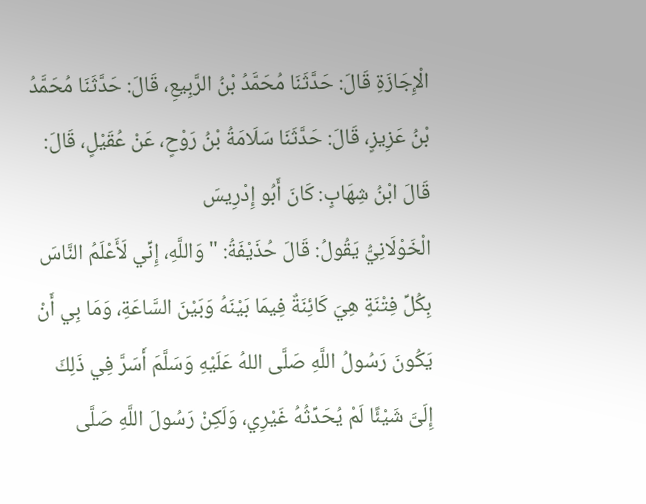الْإِجَازَةِ قَالَ: حَدَّثَنَا مُحَمَّدُ بْنُ الرَّبِيعِ، قَالَ: حَدَّثَنَا مُحَمَّدُ بْنُ عَزِيزٍ، قَالَ: حَدَّثَنَا سَلَامَةُ بْنُ رَوْحٍ، عَنْ عُقَيْلٍ، قَالَ: قَالَ ابْنُ شِهَابٍ: كَانَ أَبُو إِدْرِيسَ
الْخَوْلَانِيُّ يَقُولُ: قَالَ حُذَيْفَةُ: " وَاللَّهِ، إِنِّي لَأَعْلَمُ النَّاسَ بِكُلِّ فِتْنَةٍ هِيَ كَائِنَةٌ فِيمَا بَيْنَهُ وَبَيْنَ السَّاعَةِ، وَمَا بِي أَنْ يَكُونَ رَسُولُ اللَّهِ صَلَّى اللهُ عَلَيْهِ وَسَلَّمَ أَسَرَّ فِي ذَلِكَ إِلَىَّ شَيْئًا لَمْ يُحَدِّثُهُ غَيْرِي، وَلَكِنْ رَسُولَ اللَّهِ صَلَّى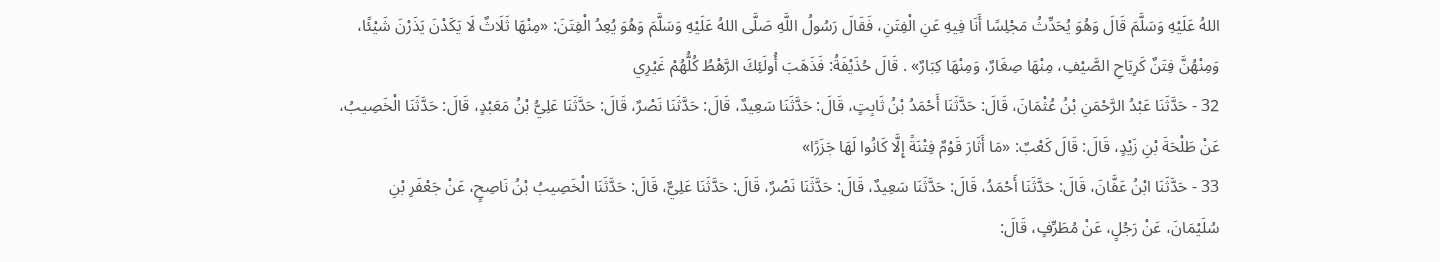اللهُ عَلَيْهِ وَسَلَّمَ قَالَ وَهُوَ يُحَدِّثُ مَجْلِسًا أَنَا فِيهِ عَنِ الْفِتَنِ، فَقَالَ رَسُولُ اللَّهِ صَلَّى اللهُ عَلَيْهِ وَسَلَّمَ وَهُوَ يُعِدُ الْفِتَنَ: «مِنْهَا ثَلَاثٌ لَا يَكَدْنَ يَذَرْنَ شَيْئًا، وَمِنْهُنَّ فِتَنٌ كَرِيَاحِ الصَّيْفِ، مِنْهَا صِغَارٌ، وَمِنْهَا كِبَارٌ» . قَالَ حُذَيْفَةُ: فَذَهَبَ أُولَئِكَ الرَّهْطُ كُلُّهُمْ غَيْرِي
32 - حَدَّثَنَا عَبْدُ الرَّحْمَنِ بْنُ عُثْمَانَ، قَالَ: حَدَّثَنَا أَحْمَدُ بْنُ ثَابِتٍ، قَالَ: حَدَّثَنَا سَعِيدٌ، قَالَ: حَدَّثَنَا نَصْرٌ، قَالَ: حَدَّثَنَا عَلِيُّ بْنُ مَعَبْدٍ، قَالَ: حَدَّثَنَا الْخَصِيبُ، عَنْ طَلْحَةَ بْنِ زَيْدٍ، قَالَ: قَالَ كَعْبٌ: «مَا أَثَارَ قَوْمٌ فِتْنَةً إِلَّا كَانُوا لَهَا جَزَرًا»
33 - حَدَّثَنَا ابْنُ عَفَّانَ، قَالَ: حَدَّثَنَا أَحْمَدُ، قَالَ: حَدَّثَنَا سَعِيدٌ، قَالَ: حَدَّثَنَا نَصْرٌ، قَالَ: حَدَّثَنَا عَلِيٌّ، قَالَ: حَدَّثَنَا الْخَصِيبُ بْنُ نَاصِحٍ، عَنْ جَعْفَرِ بْنِ سُلَيْمَانَ، عَنْ رَجُلٍ، عَنْ مُطَرِّفٍ، قَالَ: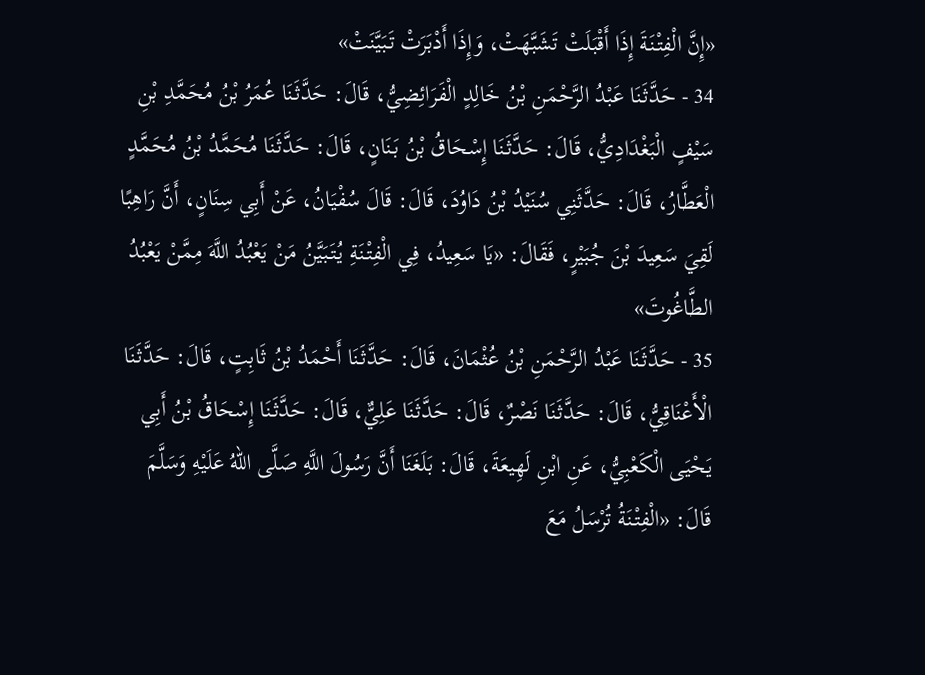«إِنَّ الْفِتْنَةَ إِذَا أَقْبَلَتْ تَشَبَّهَتْ، وَإِذَا أَدْبَرَتْ تَبَيَّنَتْ»
34 - حَدَّثَنَا عَبْدُ الرَّحْمَنِ بْنُ خَالِدٍ الْفَرَائِضِيُّ، قَالَ: حَدَّثَنَا عُمَرُ بْنُ مُحَمَّدِ بْنِ سَيْفٍ الْبَغْدَادِيُّ، قَالَ: حَدَّثَنَا إِسْحَاقُ بْنُ بَنَانٍ، قَالَ: حَدَّثَنَا مُحَمَّدُ بْنُ مُحَمَّدٍ الْعَطَّارُ، قَالَ: حَدَّثَنِي سُنَيْدُ بْنُ دَاوُدَ، قَالَ: قَالَ سُفْيَانُ، عَنْ أَبِي سِنَانٍ، أَنَّ رَاهِبًا لَقِيَ سَعِيدَ بْنَ جُبَيْرٍ، فَقَالَ: «يَا سَعِيدُ، فِي الْفِتْنَةِ يُتَبَيَّنُ مَنْ يَعْبُدُ اللَّهَ مِمَّنْ يَعْبُدُ الطَّاغُوتَ»
35 - حَدَّثَنَا عَبْدُ الرَّحْمَنِ بْنُ عُثْمَانَ، قَالَ: حَدَّثَنَا أَحْمَدُ بْنُ ثَابِتٍ، قَالَ: حَدَّثَنَا الْأَعْنَاقِيُّ، قَالَ: حَدَّثَنَا نَصْرٌ، قَالَ: حَدَّثَنَا عَلِيٌّ، قَالَ: حَدَّثَنَا إِسْحَاقُ بْنُ أَبِي يَحْيَى الْكَعْبِيُّ، عَنِ ابْنِ لَهِيعَةَ، قَالَ: بَلَغَنَا أَنَّ رَسُولَ اللَّهِ صَلَّى اللهُ عَلَيْهِ وَسَلَّمَ قَالَ: «الْفِتْنَةُ تُرْسَلُ مَعَ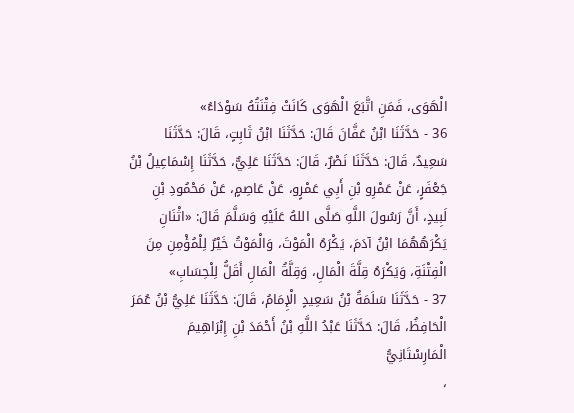الْهَوَى، فَمَنِ اتَّبَعَ الْهَوَى كَانَتْ فِتْنَتُهُ سَوْدَاءُ»
36 - حَدَّثَنَا ابْنُ عَفَّانَ قَالَ: حَدَّثَنَا ابْنُ ثَابِتٍ، قَالَ: حَدَّثَنَا سَعِيدٌ، قَالَ: حَدَّثَنَا نَصْرٌ، قَالَ: حَدَّثَنَا عَلِيٌّ، حَدَّثَنَا إِسْمَاعِيلُ بْنُ جَعْفَرٍ، عَنْ عَمْرِو بْنِ أَبِي عَمْرٍو، عَنْ عَاصِمٍ، عَنْ مَحْمُودِ بْنِ لَبِيدٍ، أَنَّ رَسُولَ اللَّهِ صَلَّى اللهُ عَلَيْهِ وَسَلَّمَ قَالَ: «اثْنَانِ يَكْرَهُهُمَا ابْنُ آدَمَ، يَكْرَهُ الْمَوْتَ، وَالْمَوْتُ خَيْرٌ لِلْمُؤْمِنِ مِنَ الْفِتْنَةِ، وَيَكْرَهُ قِلَّةَ الْمَالِ، وَقِلَّةُ الْمَالِ أَقَلُّ لِلْحِسَابِ»
37 - حَدَّثَنَا سَلَمَةُ بْنُ سَعِيدٍ الْإِمَامُ، قَالَ: حَدَّثَنَا عَلِيُّ بْنُ عُمَرَ الْحَافِظُ، قَالَ: حَدَّثَنَا عَبْدُ اللَّهِ بْنُ أَحْمَدَ بْنِ إِبْرَاهِيمَ الْمَارِسْتَانِيُّ
،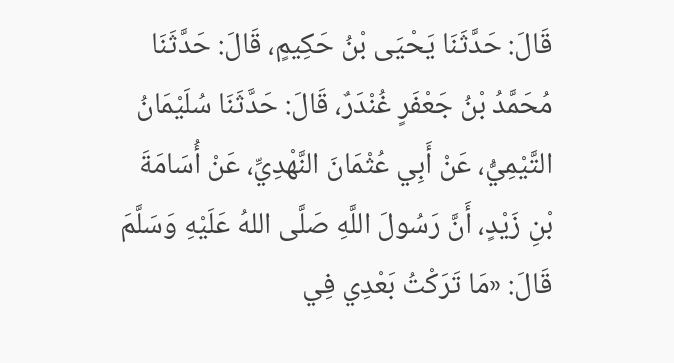قَالَ: حَدَّثَنَا يَحْيَى بْنُ حَكِيمٍ، قَالَ: حَدَّثَنَا مُحَمَّدُ بْنُ جَعْفَرٍ غُنْدَرٌ، قَالَ: حَدَّثَنَا سُلَيْمَانُ التَّيْمِيُّ، عَنْ أَبِي عُثْمَانَ النَّهْدِيِّ، عَنْ أُسَامَةَ بْنِ زَيْدٍ، أَنَّ رَسُولَ اللَّهِ صَلَّى اللهُ عَلَيْهِ وَسَلَّمَ قَالَ: «مَا تَرَكْتُ بَعْدِي فِي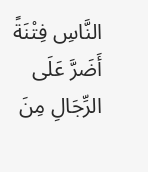النَّاسِ فِتْنَةً أَضَرَّ عَلَى الرِّجَالِ مِنَ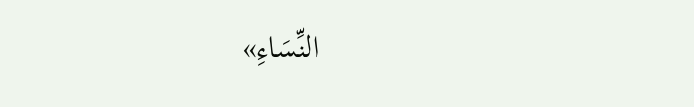النِّسَاءِ»